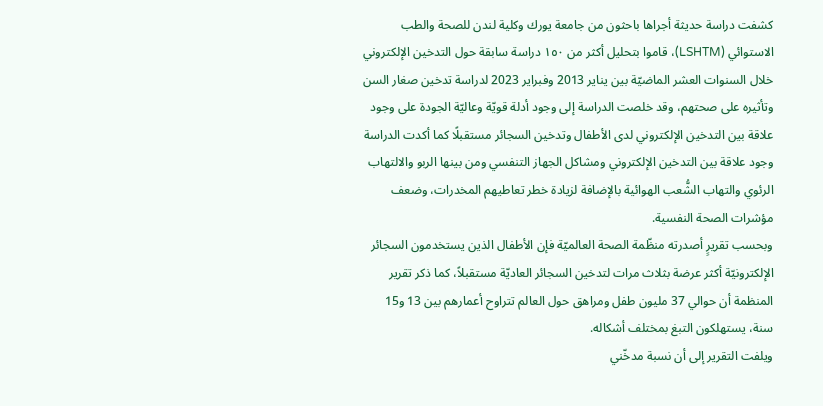كشفت دراسة حديثة أجراها باحثون من جامعة يورك وكلية لندن للصحة والطب الاستوائي (LSHTM)، قاموا بتحليل أكثر من ١٥٠ دراسة سابقة حول التدخين الإلكتروني خلال السنوات العشر الماضيّة بين يناير 2013 وفبراير 2023 لدراسة تدخين صغار السن وتأثيره على صحتهم، وقد خلصت الدراسة إلى وجود أدلة قويّة وعاليّة الجودة على وجود علاقة بين التدخين الإلكتروني لدى الأطفال وتدخين السجائر مستقبلًا كما أكدت الدراسة وجود علاقة بين التدخين الإلكتروني ومشاكل الجهاز التنفسي ومن بينها الربو والالتهاب الرئوي والتهاب الشُّعب الهوائية بالإضافة لزيادة خطر تعاطيهم المخدرات، وضعف مؤشرات الصحة النفسية.
وبحسب تقريرٍ أصدرته منظّمة الصحة العالميّة فإن الأطفال الذين يستخدمون السجائر الإلكترونيّة أكثر عرضة بثلاث مرات لتدخين السجائر العاديّة مستقبلاً، كما ذكر تقرير المنظمة أن حوالي 37 مليون طفل ومراهق حول العالم تتراوح أعمارهم بين 13 و15 سنة، يستهلكون التبغ بمختلف أشكاله.
ويلفت التقرير إلى أن نسبة مدخّني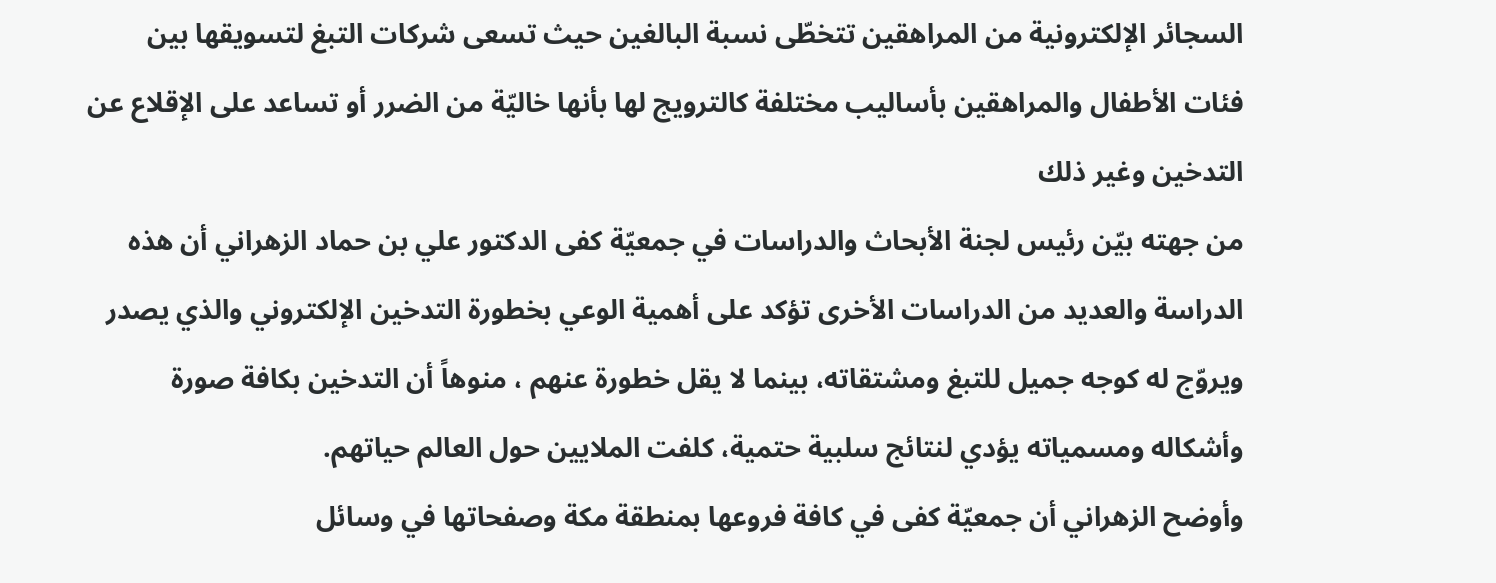السجائر الإلكترونية من المراهقين تتخطّى نسبة البالغين حيث تسعى شركات التبغ لتسويقها بين فئات الأطفال والمراهقين بأساليب مختلفة كالترويج لها بأنها خاليّة من الضرر أو تساعد على الإقلاع عن التدخين وغير ذلك
من جهته بيّن رئيس لجنة الأبحاث والدراسات في جمعيّة كفى الدكتور علي بن حماد الزهراني أن هذه الدراسة والعديد من الدراسات الأخرى تؤكد على أهمية الوعي بخطورة التدخين الإلكتروني والذي يصدر ويروّج له كوجه جميل للتبغ ومشتقاته، بينما لا يقل خطورة عنهم ، منوهاً أن التدخين بكافة صورة وأشكاله ومسمياته يؤدي لنتائج سلبية حتمية، كلفت الملايين حول العالم حياتهم.
وأوضح الزهراني أن جمعيّة كفى في كافة فروعها بمنطقة مكة وصفحاتها في وسائل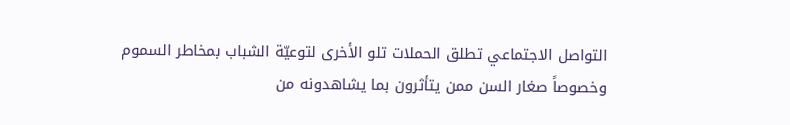التواصل الاجتماعي تطلق الحملات تلو الأخرى لتوعيّة الشباب بمخاطر السموم وخصوصاً صغار السن ممن يتأثرون بما يشاهدونه من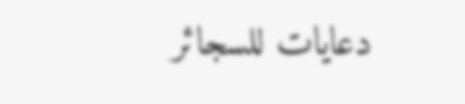دعايات للسجائر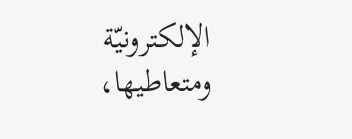الإلكترونيّة ومتعاطيها،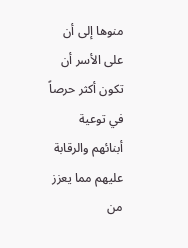منوها إلى أن على الأسر أن تكون أكثر حرصاً في توعية أبنائهم والرقابة عليهم مما يعزز من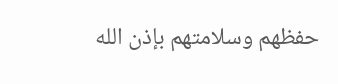حفظهم وسلامتهم بإذن الله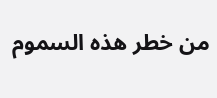من خطر هذه السموم